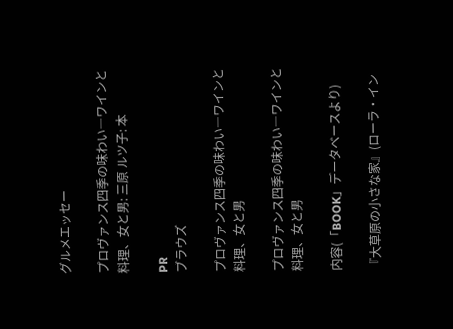グルメエッセー

プロヴァンス四季の味わい―ワインと料理、女と男: 三原 ルツ子: 本

PR
ブラウズ

プロヴァンス四季の味わい―ワインと料理、女と男

プロヴァンス四季の味わい―ワインと料理、女と男

内容(「BOOK」データベースより)

『大草原の小さな家』(ローラ・イン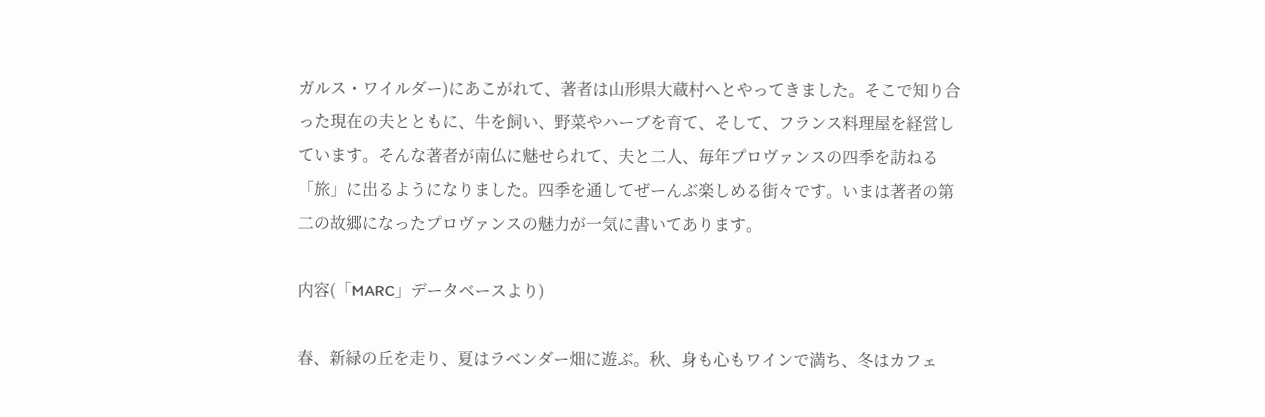ガルス・ワイルダー)にあこがれて、著者は山形県大蔵村へとやってきました。そこで知り合った現在の夫とともに、牛を飼い、野菜やハーブを育て、そして、フランス料理屋を経営しています。そんな著者が南仏に魅せられて、夫と二人、毎年プロヴァンスの四季を訪ねる「旅」に出るようになりました。四季を通してぜーんぶ楽しめる街々です。いまは著者の第二の故郷になったプロヴァンスの魅力が一気に書いてあります。

内容(「MARC」データベースより)

春、新緑の丘を走り、夏はラベンダー畑に遊ぶ。秋、身も心もワインで満ち、冬はカフェ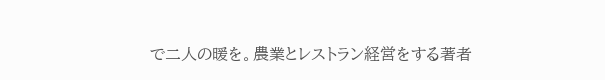で二人の暖を。農業とレストラン経営をする著者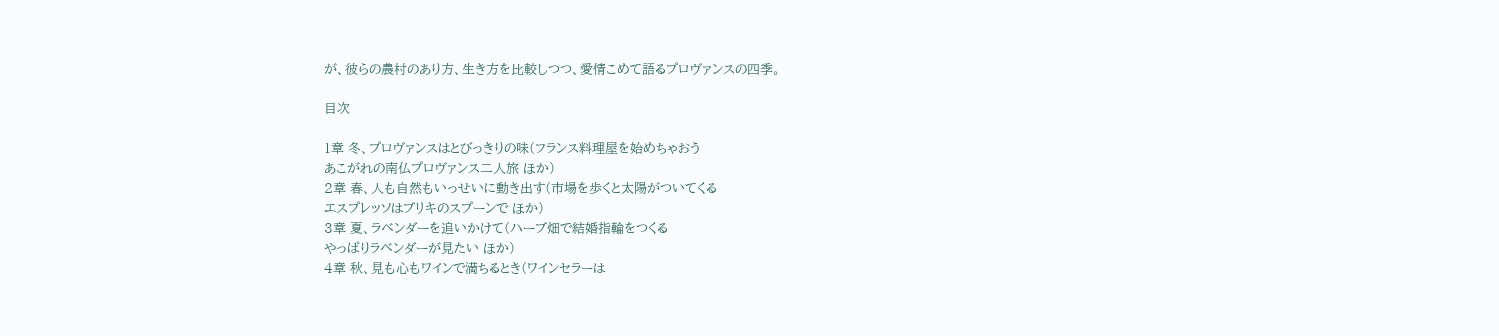が、彼らの農村のあり方、生き方を比較しつつ、愛情こめて語るプロヴァンスの四季。

目次

1章 冬、プロヴァンスはとびっきりの味(フランス料理屋を始めちゃおう
あこがれの南仏プロヴァンス二人旅 ほか)
2章 春、人も自然もいっせいに動き出す(市場を歩くと太陽がついてくる
エスプレッソはブリキのスプーンで ほか)
3章 夏、ラベンダーを追いかけて(ハーブ畑で結婚指輪をつくる
やっぱりラベンダーが見たい ほか)
4章 秋、見も心もワインで満ちるとき(ワインセラーは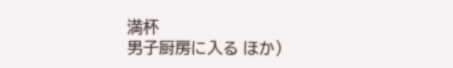満杯
男子厨房に入る ほか)